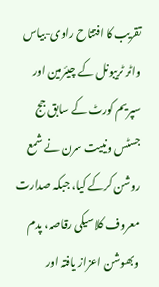تقریب کا افتتاح راوی-بیاس واٹر ٹریبونل کے چیئرمین اور سپریم کورٹ کے سابق جج جسٹس ونییت سرن نے شمع روشن کرکے کیا، جبکہ صدارت معروف کلاسیکی رقاصہ، پدم وبھوشن اعزاز یافتہ اور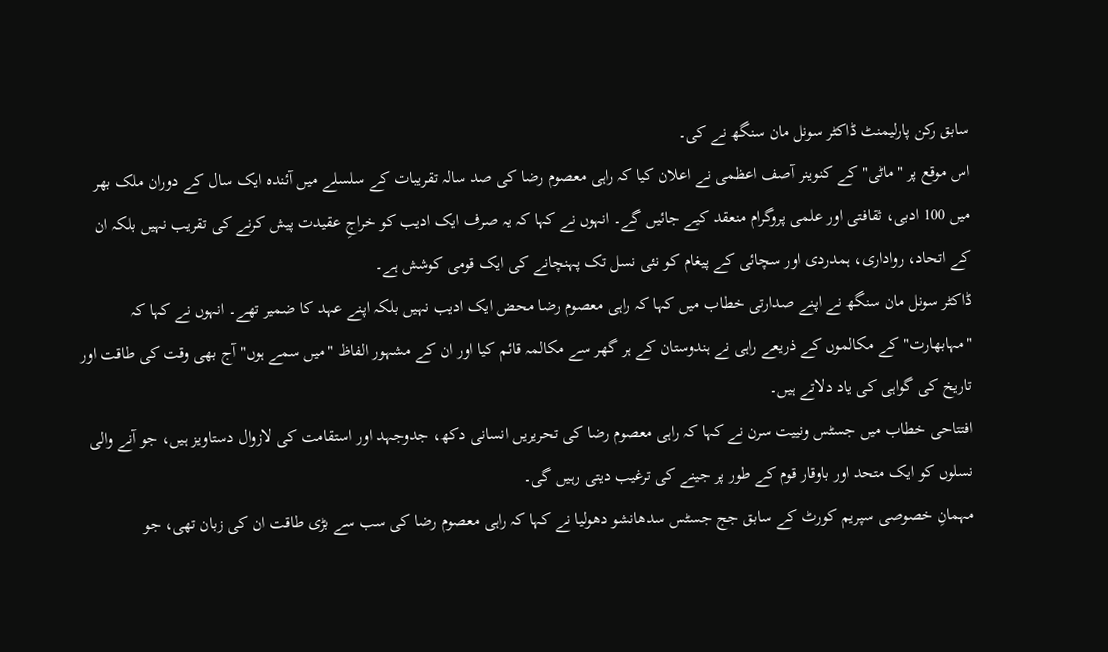سابق رکن پارلیمنٹ ڈاکٹر سونل مان سنگھ نے کی۔
اس موقع پر "ماٹی" کے کنوینر آصف اعظمی نے اعلان کیا کہ راہی معصوم رضا کی صد سالہ تقریبات کے سلسلے میں آئندہ ایک سال کے دوران ملک بھر میں 100 ادبی، ثقافتی اور علمی پروگرام منعقد کیے جائیں گے۔ انہوں نے کہا کہ یہ صرف ایک ادیب کو خراجِ عقیدت پیش کرنے کی تقریب نہیں بلکہ ان کے اتحاد، رواداری، ہمدردی اور سچائی کے پیغام کو نئی نسل تک پہنچانے کی ایک قومی کوشش ہے۔
ڈاکٹر سونل مان سنگھ نے اپنے صدارتی خطاب میں کہا کہ راہی معصوم رضا محض ایک ادیب نہیں بلکہ اپنے عہد کا ضمیر تھے۔ انہوں نے کہا کہ "مہابھارت" کے مکالموں کے ذریعے راہی نے ہندوستان کے ہر گھر سے مکالمہ قائم کیا اور ان کے مشہور الفاظ "میں سمے ہوں" آج بھی وقت کی طاقت اور تاریخ کی گواہی کی یاد دلاتے ہیں۔
افتتاحی خطاب میں جسٹس ونییت سرن نے کہا کہ راہی معصوم رضا کی تحریریں انسانی دکھ، جدوجہد اور استقامت کی لازوال دستاویز ہیں، جو آنے والی نسلوں کو ایک متحد اور باوقار قوم کے طور پر جینے کی ترغیب دیتی رہیں گی۔
مہمانِ خصوصی سپریم کورٹ کے سابق جج جسٹس سدھانشو دھولیا نے کہا کہ راہی معصوم رضا کی سب سے بڑی طاقت ان کی زبان تھی، جو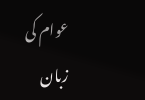عوام کی زبان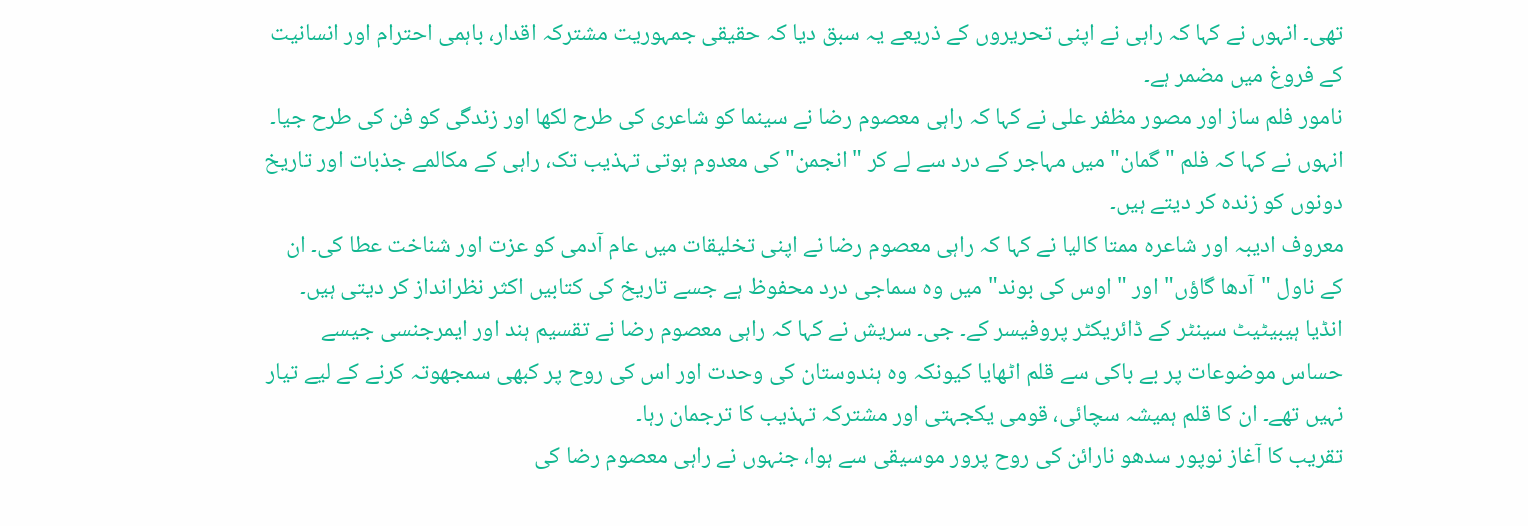تھی۔ انہوں نے کہا کہ راہی نے اپنی تحریروں کے ذریعے یہ سبق دیا کہ حقیقی جمہوریت مشترکہ اقدار، باہمی احترام اور انسانیت کے فروغ میں مضمر ہے۔
نامور فلم ساز اور مصور مظفر علی نے کہا کہ راہی معصوم رضا نے سینما کو شاعری کی طرح لکھا اور زندگی کو فن کی طرح جیا۔ انہوں نے کہا کہ فلم "گمان" میں مہاجر کے درد سے لے کر "انجمن" کی معدوم ہوتی تہذیب تک، راہی کے مکالمے جذبات اور تاریخ دونوں کو زندہ کر دیتے ہیں۔
معروف ادیبہ اور شاعرہ ممتا کالیا نے کہا کہ راہی معصوم رضا نے اپنی تخلیقات میں عام آدمی کو عزت اور شناخت عطا کی۔ ان کے ناول "آدھا گاؤں" اور "اوس کی بوند" میں وہ سماجی درد محفوظ ہے جسے تاریخ کی کتابیں اکثر نظرانداز کر دیتی ہیں۔
انڈیا ہیبیٹیٹ سینٹر کے ڈائریکٹر پروفیسر کے۔ جی۔ سریش نے کہا کہ راہی معصوم رضا نے تقسیم ہند اور ایمرجنسی جیسے حساس موضوعات پر بے باکی سے قلم اٹھایا کیونکہ وہ ہندوستان کی وحدت اور اس کی روح پر کبھی سمجھوتہ کرنے کے لیے تیار نہیں تھے۔ ان کا قلم ہمیشہ سچائی، قومی یکجہتی اور مشترکہ تہذیب کا ترجمان رہا۔
تقریب کا آغاز نوپور سدھو نارائن کی روح پرور موسیقی سے ہوا، جنہوں نے راہی معصوم رضا کی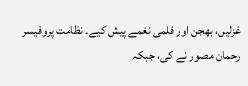غزلیں، بھجن اور فلمی نغمے پیش کیے۔ نظامت پروفیسر رحمان مصور نے کی، جبکہ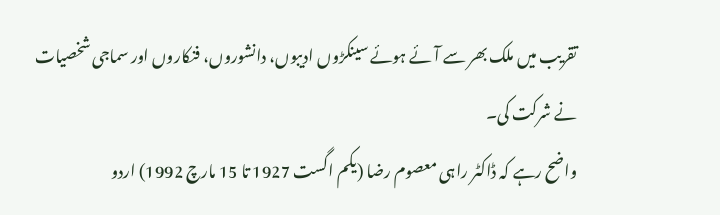تقریب میں ملک بھر سے آئے ہوئے سینکڑوں ادیبوں، دانشوروں، فنکاروں اور سماجی شخصیات نے شرکت کی۔
واضح رہے کہ ڈاکٹر راہی معصوم رضا (یکم اگست 1927 تا 15 مارچ 1992) اردو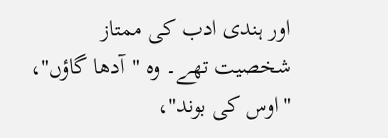اور ہندی ادب کی ممتاز شخصیت تھے۔ وہ "آدھا گاؤں"، "اوس کی بوند"،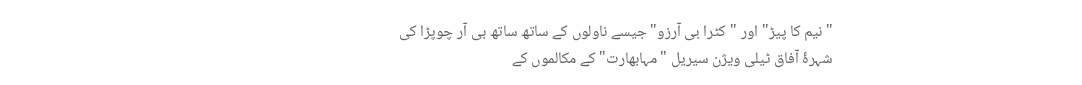"نیم کا پیڑ" اور "کٹرا بی آرزو" جیسے ناولوں کے ساتھ ساتھ بی آر چوپڑا کی شہرۂ آفاق ٹیلی ویژن سیریل "مہابھارت" کے مکالموں کے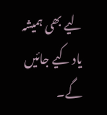لیے بھی ہمیشہ یاد کیے جائیں گے۔